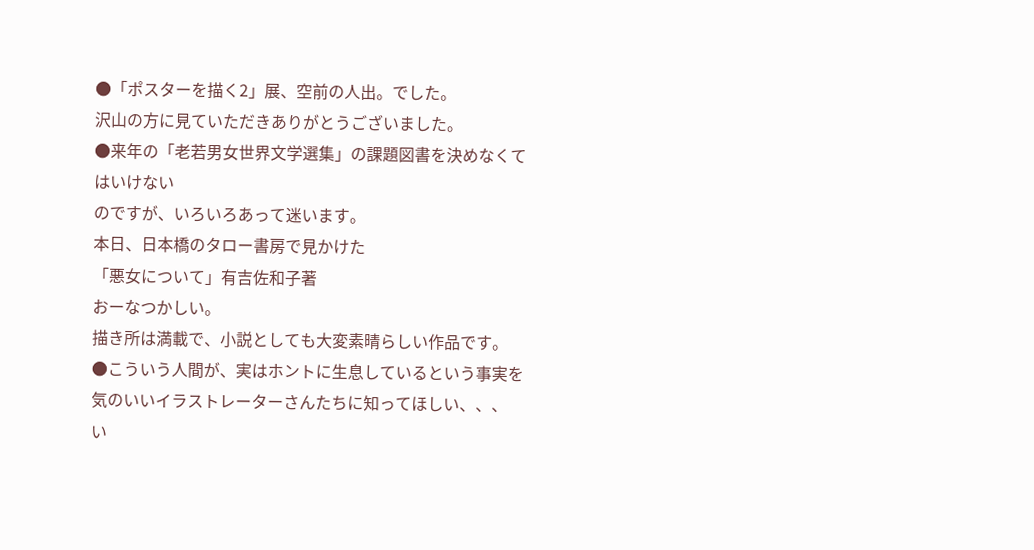●「ポスターを描く2」展、空前の人出。でした。
沢山の方に見ていただきありがとうございました。
●来年の「老若男女世界文学選集」の課題図書を決めなくてはいけない
のですが、いろいろあって迷います。
本日、日本橋のタロー書房で見かけた
「悪女について」有吉佐和子著
おーなつかしい。
描き所は満載で、小説としても大変素晴らしい作品です。
●こういう人間が、実はホントに生息しているという事実を
気のいいイラストレーターさんたちに知ってほしい、、、
い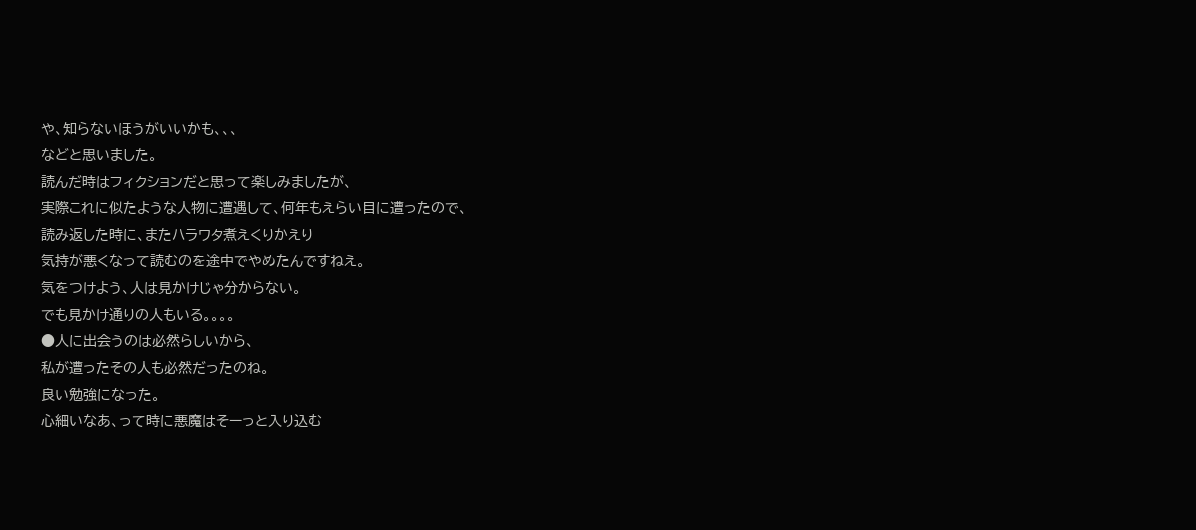や、知らないほうがいいかも、、、
などと思いました。
読んだ時はフィクションだと思って楽しみましたが、
実際これに似たような人物に遭遇して、何年もえらい目に遭ったので、
読み返した時に、またハラワタ煮えくりかえり
気持が悪くなって読むのを途中でやめたんですねえ。
気をつけよう、人は見かけじゃ分からない。
でも見かけ通りの人もいる。。。。
●人に出会うのは必然らしいから、
私が遭ったその人も必然だったのね。
良い勉強になった。
心細いなあ、って時に悪魔はそーっと入り込む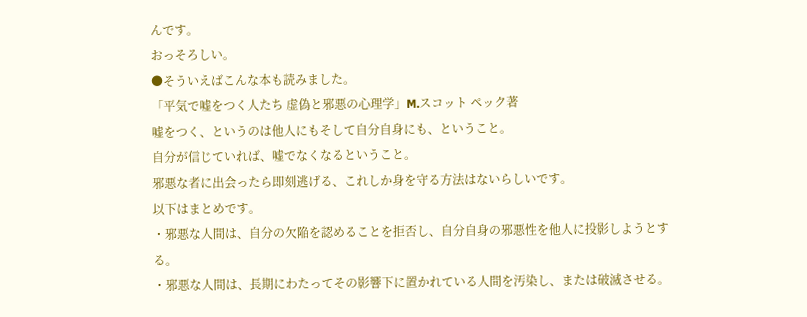んです。
おっそろしい。
●そういえばこんな本も読みました。
「平気で嘘をつく人たち 虚偽と邪悪の心理学」M.スコット ペック著
嘘をつく、というのは他人にもそして自分自身にも、ということ。
自分が信じていれば、嘘でなくなるということ。
邪悪な者に出会ったら即刻逃げる、これしか身を守る方法はないらしいです。
以下はまとめです。
・邪悪な人間は、自分の欠陥を認めることを拒否し、自分自身の邪悪性を他人に投影しようとする。
・邪悪な人間は、長期にわたってその影響下に置かれている人間を汚染し、または破滅させる。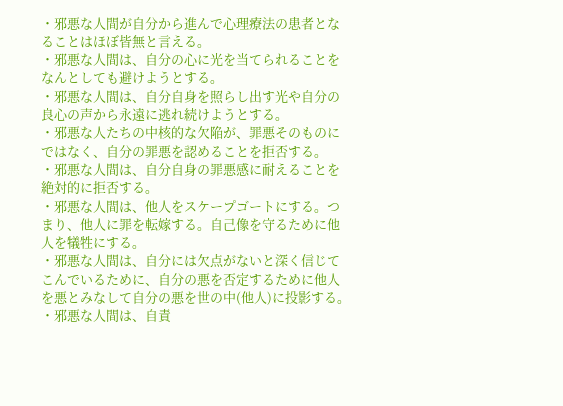・邪悪な人間が自分から進んで心理療法の患者となることはほぼ皆無と言える。
・邪悪な人間は、自分の心に光を当てられることをなんとしても避けようとする。
・邪悪な人間は、自分自身を照らし出す光や自分の良心の声から永遠に逃れ続けようとする。
・邪悪な人たちの中核的な欠陥が、罪悪そのものにではなく、自分の罪悪を認めることを拒否する。
・邪悪な人間は、自分自身の罪悪感に耐えることを絶対的に拒否する。
・邪悪な人間は、他人をスケープゴートにする。つまり、他人に罪を転嫁する。自己像を守るために他人を犠牲にする。
・邪悪な人間は、自分には欠点がないと深く信じてこんでいるために、自分の悪を否定するために他人を悪とみなして自分の悪を世の中(他人)に投影する。
・邪悪な人間は、自責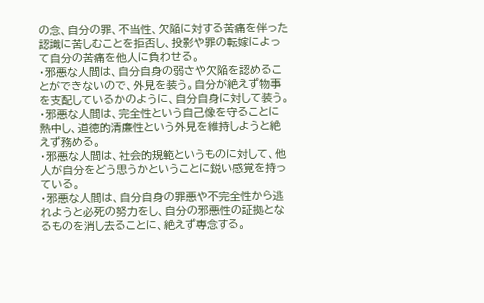の念、自分の罪、不当性、欠陥に対する苦痛を伴った認識に苦しむことを拒否し、投影や罪の転嫁によって自分の苦痛を他人に負わせる。
・邪悪な人間は、自分自身の弱さや欠陥を認めることができないので、外見を装う。自分が絶えず物事を支配しているかのように、自分自身に対して装う。
・邪悪な人間は、完全性という自己像を守ることに熱中し、道徳的清廉性という外見を維持しようと絶えず務める。
・邪悪な人間は、社会的規範というものに対して、他人が自分をどう思うかということに鋭い感覚を持っている。
・邪悪な人間は、自分自身の罪悪や不完全性から逃れようと必死の努力をし、自分の邪悪性の証拠となるものを消し去ることに、絶えず専念する。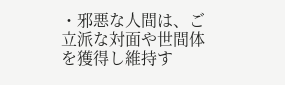・邪悪な人間は、ご立派な対面や世間体を獲得し維持す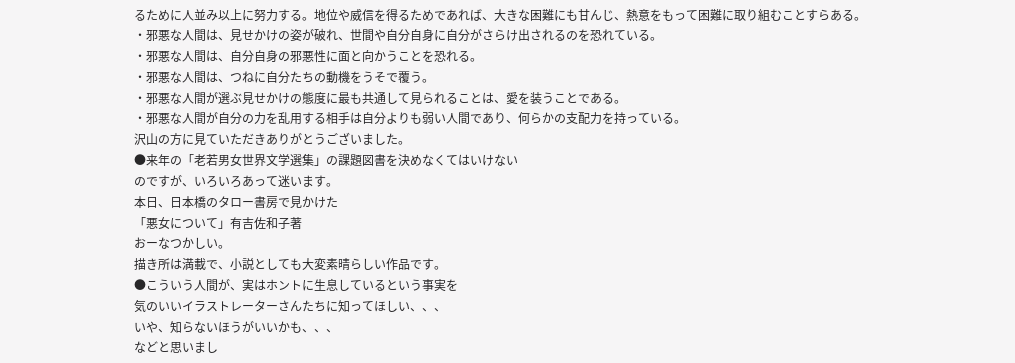るために人並み以上に努力する。地位や威信を得るためであれば、大きな困難にも甘んじ、熱意をもって困難に取り組むことすらある。
・邪悪な人間は、見せかけの姿が破れ、世間や自分自身に自分がさらけ出されるのを恐れている。
・邪悪な人間は、自分自身の邪悪性に面と向かうことを恐れる。
・邪悪な人間は、つねに自分たちの動機をうそで覆う。
・邪悪な人間が選ぶ見せかけの態度に最も共通して見られることは、愛を装うことである。
・邪悪な人間が自分の力を乱用する相手は自分よりも弱い人間であり、何らかの支配力を持っている。
沢山の方に見ていただきありがとうございました。
●来年の「老若男女世界文学選集」の課題図書を決めなくてはいけない
のですが、いろいろあって迷います。
本日、日本橋のタロー書房で見かけた
「悪女について」有吉佐和子著
おーなつかしい。
描き所は満載で、小説としても大変素晴らしい作品です。
●こういう人間が、実はホントに生息しているという事実を
気のいいイラストレーターさんたちに知ってほしい、、、
いや、知らないほうがいいかも、、、
などと思いまし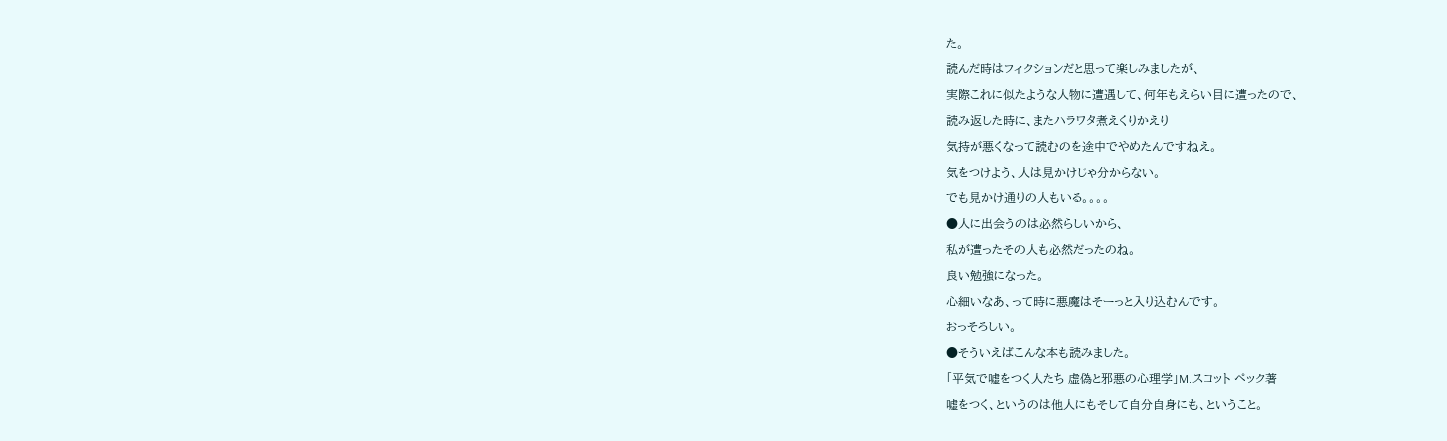た。
読んだ時はフィクションだと思って楽しみましたが、
実際これに似たような人物に遭遇して、何年もえらい目に遭ったので、
読み返した時に、またハラワタ煮えくりかえり
気持が悪くなって読むのを途中でやめたんですねえ。
気をつけよう、人は見かけじゃ分からない。
でも見かけ通りの人もいる。。。。
●人に出会うのは必然らしいから、
私が遭ったその人も必然だったのね。
良い勉強になった。
心細いなあ、って時に悪魔はそーっと入り込むんです。
おっそろしい。
●そういえばこんな本も読みました。
「平気で嘘をつく人たち 虚偽と邪悪の心理学」M.スコット ペック著
嘘をつく、というのは他人にもそして自分自身にも、ということ。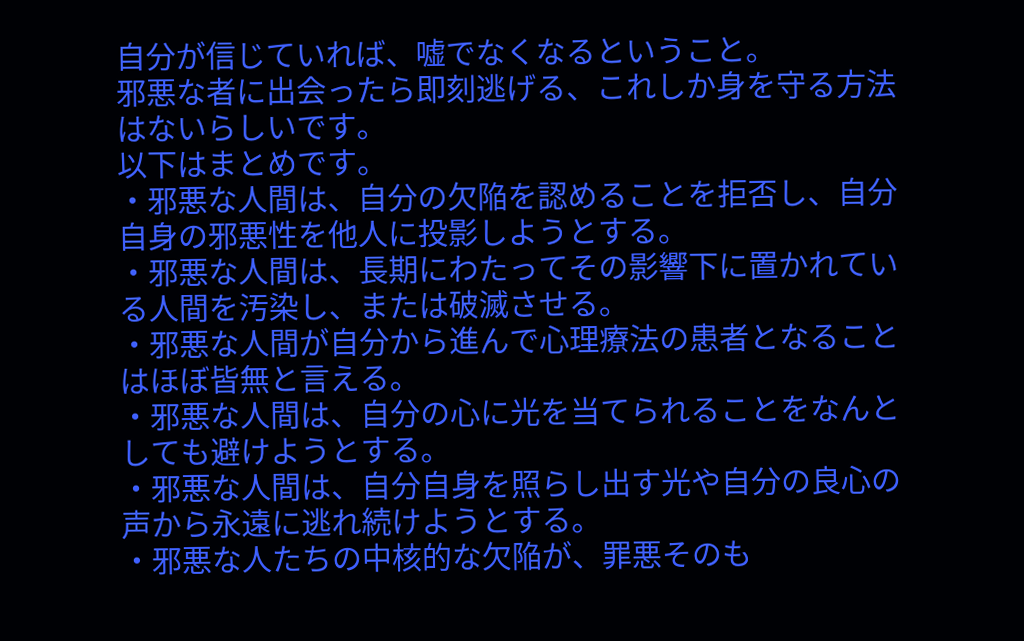自分が信じていれば、嘘でなくなるということ。
邪悪な者に出会ったら即刻逃げる、これしか身を守る方法はないらしいです。
以下はまとめです。
・邪悪な人間は、自分の欠陥を認めることを拒否し、自分自身の邪悪性を他人に投影しようとする。
・邪悪な人間は、長期にわたってその影響下に置かれている人間を汚染し、または破滅させる。
・邪悪な人間が自分から進んで心理療法の患者となることはほぼ皆無と言える。
・邪悪な人間は、自分の心に光を当てられることをなんとしても避けようとする。
・邪悪な人間は、自分自身を照らし出す光や自分の良心の声から永遠に逃れ続けようとする。
・邪悪な人たちの中核的な欠陥が、罪悪そのも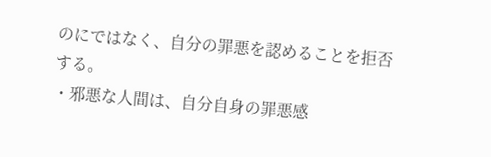のにではなく、自分の罪悪を認めることを拒否する。
・邪悪な人間は、自分自身の罪悪感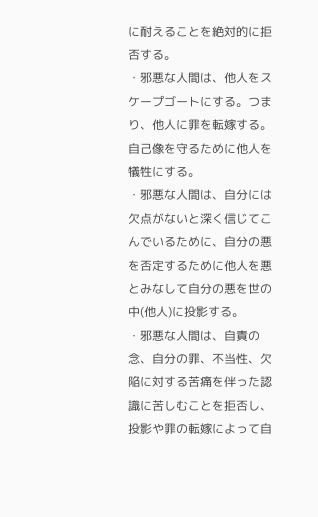に耐えることを絶対的に拒否する。
・邪悪な人間は、他人をスケープゴートにする。つまり、他人に罪を転嫁する。自己像を守るために他人を犠牲にする。
・邪悪な人間は、自分には欠点がないと深く信じてこんでいるために、自分の悪を否定するために他人を悪とみなして自分の悪を世の中(他人)に投影する。
・邪悪な人間は、自責の念、自分の罪、不当性、欠陥に対する苦痛を伴った認識に苦しむことを拒否し、投影や罪の転嫁によって自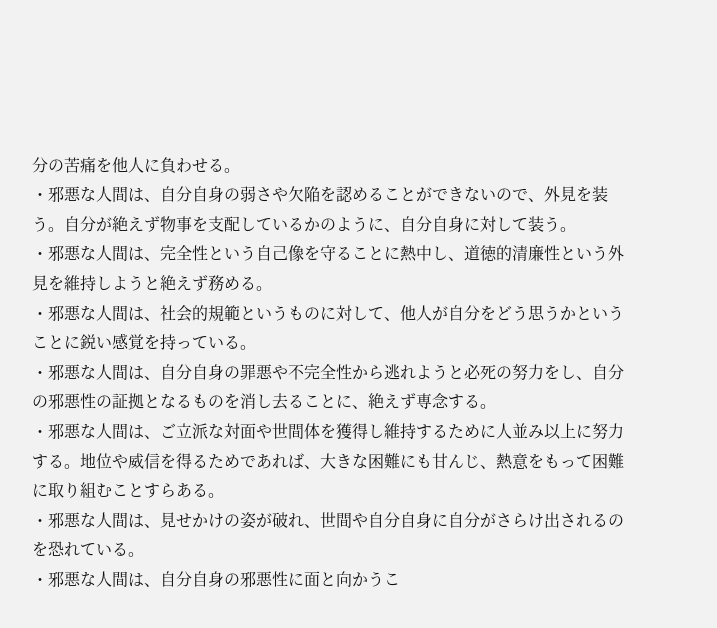分の苦痛を他人に負わせる。
・邪悪な人間は、自分自身の弱さや欠陥を認めることができないので、外見を装う。自分が絶えず物事を支配しているかのように、自分自身に対して装う。
・邪悪な人間は、完全性という自己像を守ることに熱中し、道徳的清廉性という外見を維持しようと絶えず務める。
・邪悪な人間は、社会的規範というものに対して、他人が自分をどう思うかということに鋭い感覚を持っている。
・邪悪な人間は、自分自身の罪悪や不完全性から逃れようと必死の努力をし、自分の邪悪性の証拠となるものを消し去ることに、絶えず専念する。
・邪悪な人間は、ご立派な対面や世間体を獲得し維持するために人並み以上に努力する。地位や威信を得るためであれば、大きな困難にも甘んじ、熱意をもって困難に取り組むことすらある。
・邪悪な人間は、見せかけの姿が破れ、世間や自分自身に自分がさらけ出されるのを恐れている。
・邪悪な人間は、自分自身の邪悪性に面と向かうこ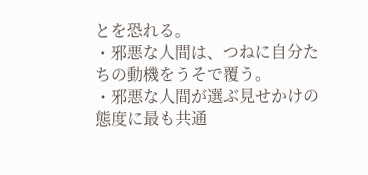とを恐れる。
・邪悪な人間は、つねに自分たちの動機をうそで覆う。
・邪悪な人間が選ぶ見せかけの態度に最も共通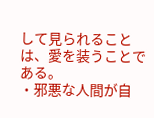して見られることは、愛を装うことである。
・邪悪な人間が自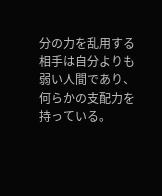分の力を乱用する相手は自分よりも弱い人間であり、何らかの支配力を持っている。